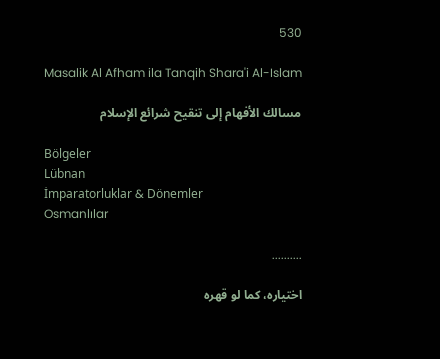530

Masalik Al Afham ila Tanqih Shara'i Al-Islam

مسالك الأفهام إلى تنقيح شرائع الإسلام

Bölgeler
Lübnan
İmparatorluklar & Dönemler
Osmanlılar

..........

اختياره، كما لو قهره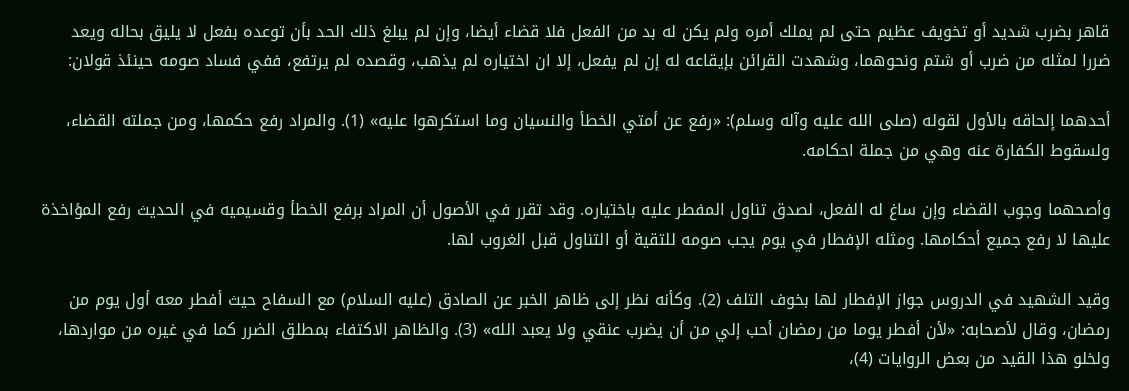قاهر بضرب شديد أو تخويف عظيم حتى لم يملك أمره ولم يكن له بد من الفعل فلا قضاء أيضا، وإن لم يبلغ ذلك الحد بأن توعده بفعل لا يليق بحاله ويعد ضررا لمثله من ضرب أو شتم ونحوهما، وشهدت القرائن بإيقاعه له إن لم يفعل، إلا ان اختياره لم يذهب، وقصده لم يرتفع، ففي فساد صومه حينئذ قولان:

أحدهما إلحاقه بالأول لقوله (صلى الله عليه وآله وسلم): «رفع عن أمتي الخطأ والنسيان وما استكرهوا عليه» (1). والمراد رفع حكمها، ومن جملته القضاء، ولسقوط الكفارة عنه وهي من جملة احكامه.

وأصحهما وجوب القضاء وإن ساغ له الفعل، لصدق تناول المفطر عليه باختياره. وقد تقرر في الأصول أن المراد برفع الخطأ وقسيميه في الحديث رفع المؤاخذة عليها لا رفع جميع أحكامها. ومثله الإفطار في يوم يجب صومه للتقية أو التناول قبل الغروب لها.

وقيد الشهيد في الدروس جواز الإفطار لها بخوف التلف (2). وكأنه نظر إلى ظاهر الخبر عن الصادق (عليه السلام) مع السفاح حيث أفطر معه أول يوم من رمضان، وقال لأصحابه: «لأن أفطر يوما من رمضان أحب إلي من أن يضرب عنقي ولا يعبد الله» (3). والظاهر الاكتفاء بمطلق الضرر كما في غيره من مواردها، ولخلو هذا القيد من بعض الروايات (4)،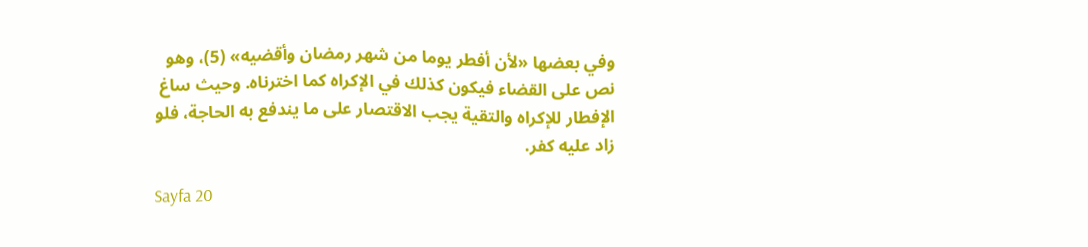وفي بعضها «لأن أفطر يوما من شهر رمضان وأقضيه» (5)، وهو نص على القضاء فيكون كذلك في الإكراه كما اخترناه. وحيث ساغ الإفطار للإكراه والتقية يجب الاقتصار على ما يندفع به الحاجة، فلو زاد عليه كفر.

Sayfa 20